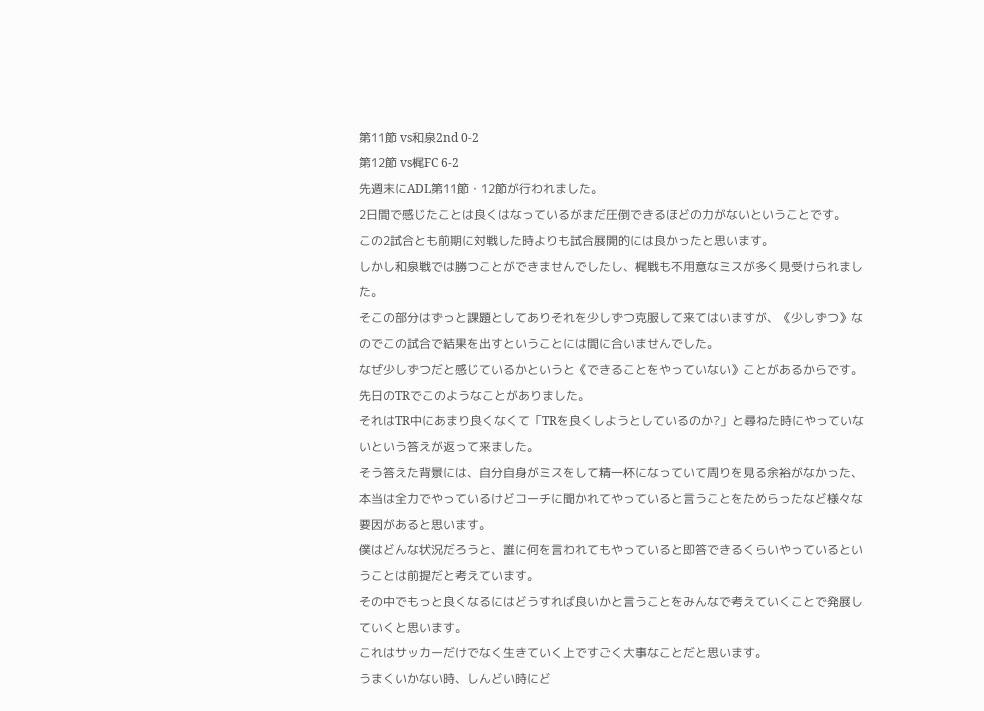第11節 vs和泉2nd 0-2
第12節 vs梶FC 6-2
先週末にADL第11節・12節が行われました。
2日間で感じたことは良くはなっているがまだ圧倒できるほどの力がないということです。
この2試合とも前期に対戦した時よりも試合展開的には良かったと思います。
しかし和泉戦では勝つことができませんでしたし、梶戦も不用意なミスが多く見受けられました。
そこの部分はずっと課題としてありそれを少しずつ克服して来てはいますが、《少しずつ》なのでこの試合で結果を出すということには間に合いませんでした。
なぜ少しずつだと感じているかというと《できることをやっていない》ことがあるからです。
先日のTRでこのようなことがありました。
それはTR中にあまり良くなくて「TRを良くしようとしているのか?」と尋ねた時にやっていないという答えが返って来ました。
そう答えた背景には、自分自身がミスをして精一杯になっていて周りを見る余裕がなかった、本当は全力でやっているけどコーチに聞かれてやっていると言うことをためらったなど様々な要因があると思います。
僕はどんな状況だろうと、誰に何を言われてもやっていると即答できるくらいやっているということは前提だと考えています。
その中でもっと良くなるにはどうすれば良いかと言うことをみんなで考えていくことで発展していくと思います。
これはサッカーだけでなく生きていく上ですごく大事なことだと思います。
うまくいかない時、しんどい時にど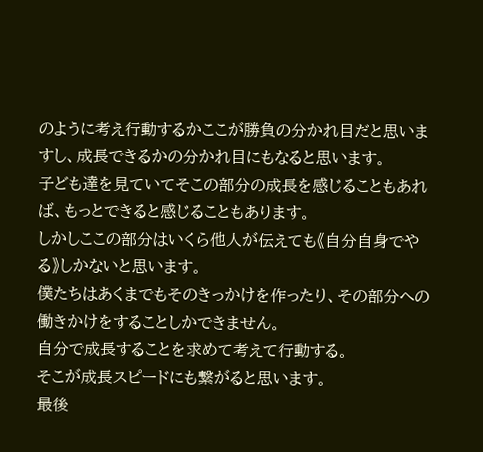のように考え行動するかここが勝負の分かれ目だと思いますし、成長できるかの分かれ目にもなると思います。
子ども達を見ていてそこの部分の成長を感じることもあれば、もっとできると感じることもあります。
しかしここの部分はいくら他人が伝えても《自分自身でやる》しかないと思います。
僕たちはあくまでもそのきっかけを作ったり、その部分への働きかけをすることしかできません。
自分で成長することを求めて考えて行動する。
そこが成長スピードにも繋がると思います。
最後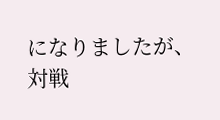になりましたが、対戦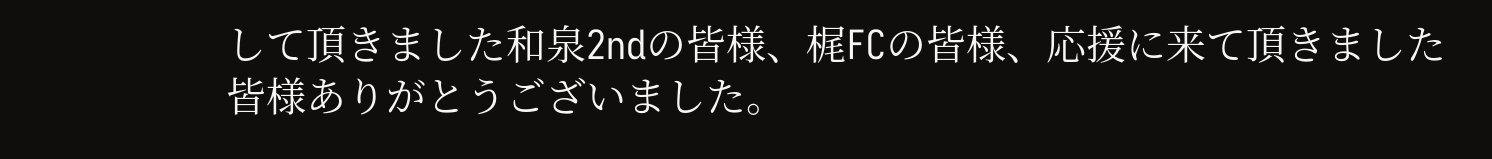して頂きました和泉2ndの皆様、梶FCの皆様、応援に来て頂きました皆様ありがとうございました。